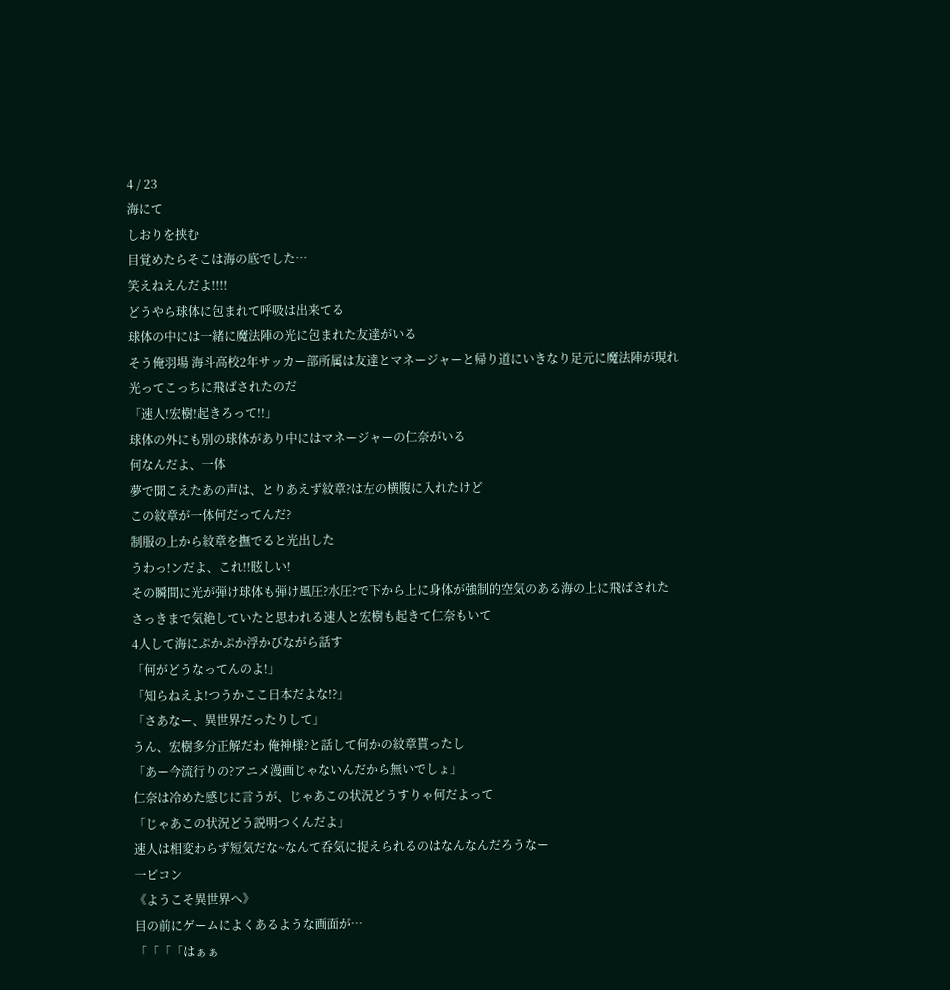4 / 23
海にて
しおりを挟む
目覚めたらそこは海の底でした…
笑えねえんだよ!!!!
どうやら球体に包まれて呼吸は出来てる
球体の中には一緒に魔法陣の光に包まれた友達がいる
そう俺羽場 海斗高校2年サッカー部所属は友達とマネージャーと帰り道にいきなり足元に魔法陣が現れ光ってこっちに飛ばされたのだ
「速人!宏樹!起きろって!!」
球体の外にも別の球体があり中にはマネージャーの仁奈がいる
何なんだよ、一体
夢で聞こえたあの声は、とりあえず紋章?は左の横腹に入れたけど
この紋章が一体何だってんだ?
制服の上から紋章を撫でると光出した
うわっ!ンだよ、これ!!眩しい!
その瞬間に光が弾け球体も弾け風圧?水圧?で下から上に身体が強制的空気のある海の上に飛ばされた
さっきまで気絶していたと思われる速人と宏樹も起きて仁奈もいて
4人して海にぷかぷか浮かびながら話す
「何がどうなってんのよ!」
「知らねえよ!つうかここ日本だよな!?」
「さあなー、異世界だったりして」
うん、宏樹多分正解だわ 俺神様?と話して何かの紋章貰ったし
「あー今流行りの?アニメ漫画じゃないんだから無いでしょ」
仁奈は冷めた感じに言うが、じゃあこの状況どうすりゃ何だよって
「じゃあこの状況どう説明つくんだよ」
速人は相変わらず短気だな~なんて呑気に捉えられるのはなんなんだろうなー
一ピコン
《ようこそ異世界へ》
目の前にゲームによくあるような画面が…
「「「「はぁぁ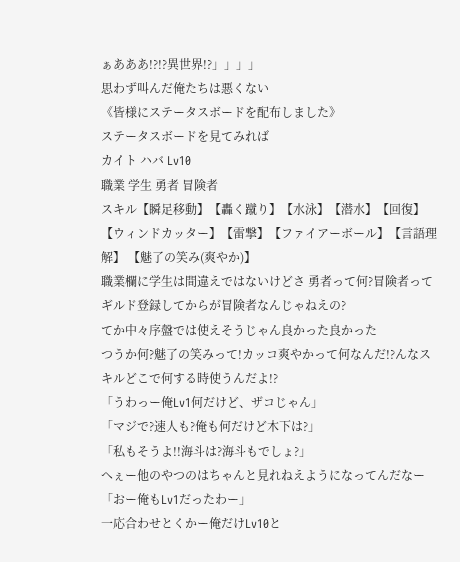ぁあああ!?!?異世界!?」」」」
思わず叫んだ俺たちは悪くない
《皆様にステータスボードを配布しました》
ステータスボードを見てみれば
カイト ハバ Lv10
職業 学生 勇者 冒険者
スキル【瞬足移動】【轟く蹴り】【水泳】【潜水】【回復】【ウィンドカッター】【雷撃】【ファイアーボール】【言語理解】 【魅了の笑み(爽やか)】
職業欄に学生は間違えではないけどさ 勇者って何?冒険者ってギルド登録してからが冒険者なんじゃねえの?
てか中々序盤では使えそうじゃん良かった良かった
つうか何?魅了の笑みって!カッコ爽やかって何なんだ!?んなスキルどこで何する時使うんだよ!?
「うわっー俺Lv1何だけど、ザコじゃん」
「マジで?速人も?俺も何だけど木下は?」
「私もそうよ!!海斗は?海斗もでしょ?」
へぇー他のやつのはちゃんと見れねえようになってんだなー
「おー俺もLv1だったわー」
一応合わせとくかー俺だけLv10と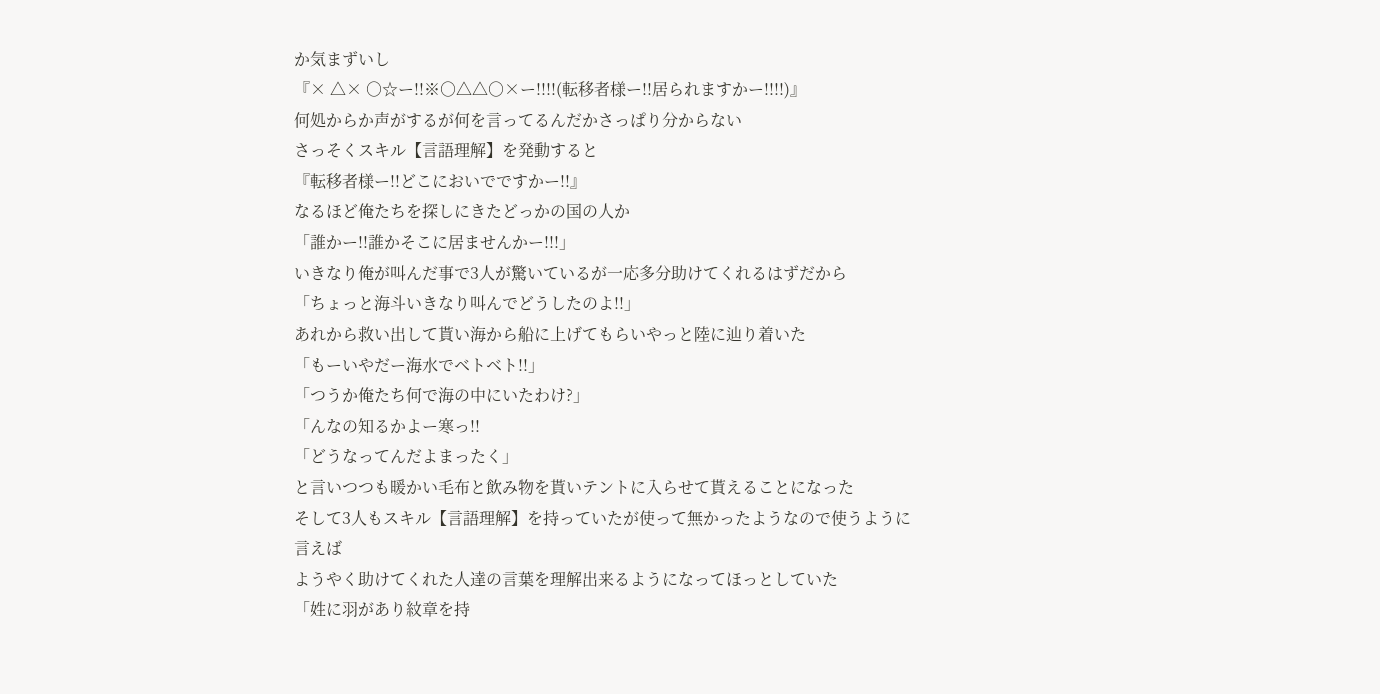か気まずいし
『× △× ○☆ー!!※○△△○×ー!!!!(転移者様ー!!居られますかー!!!!)』
何処からか声がするが何を言ってるんだかさっぱり分からない
さっそくスキル【言語理解】を発動すると
『転移者様ー!!どこにおいでですかー!!』
なるほど俺たちを探しにきたどっかの国の人か
「誰かー!!誰かそこに居ませんかー!!!」
いきなり俺が叫んだ事で3人が驚いているが一応多分助けてくれるはずだから
「ちょっと海斗いきなり叫んでどうしたのよ!!」
あれから救い出して貰い海から船に上げてもらいやっと陸に辿り着いた
「もーいやだー海水でベトベト!!」
「つうか俺たち何で海の中にいたわけ?」
「んなの知るかよー寒っ!!
「どうなってんだよまったく」
と言いつつも暖かい毛布と飲み物を貰いテントに入らせて貰えることになった
そして3人もスキル【言語理解】を持っていたが使って無かったようなので使うように言えば
ようやく助けてくれた人達の言葉を理解出来るようになってほっとしていた
「姓に羽があり紋章を持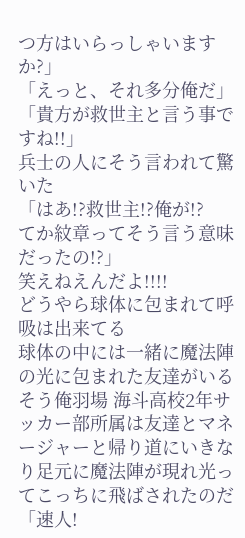つ方はいらっしゃいますか?」
「えっと、それ多分俺だ」
「貴方が救世主と言う事ですね!!」
兵士の人にそう言われて驚いた
「はあ!?救世主!?俺が!?
てか紋章ってそう言う意味だったの!?」
笑えねえんだよ!!!!
どうやら球体に包まれて呼吸は出来てる
球体の中には一緒に魔法陣の光に包まれた友達がいる
そう俺羽場 海斗高校2年サッカー部所属は友達とマネージャーと帰り道にいきなり足元に魔法陣が現れ光ってこっちに飛ばされたのだ
「速人!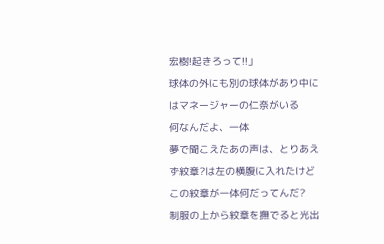宏樹!起きろって!!」
球体の外にも別の球体があり中にはマネージャーの仁奈がいる
何なんだよ、一体
夢で聞こえたあの声は、とりあえず紋章?は左の横腹に入れたけど
この紋章が一体何だってんだ?
制服の上から紋章を撫でると光出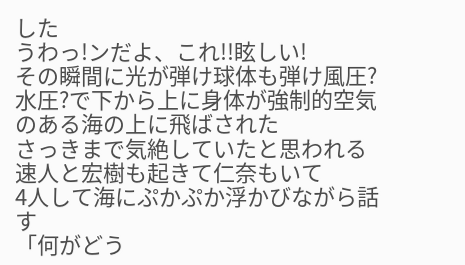した
うわっ!ンだよ、これ!!眩しい!
その瞬間に光が弾け球体も弾け風圧?水圧?で下から上に身体が強制的空気のある海の上に飛ばされた
さっきまで気絶していたと思われる速人と宏樹も起きて仁奈もいて
4人して海にぷかぷか浮かびながら話す
「何がどう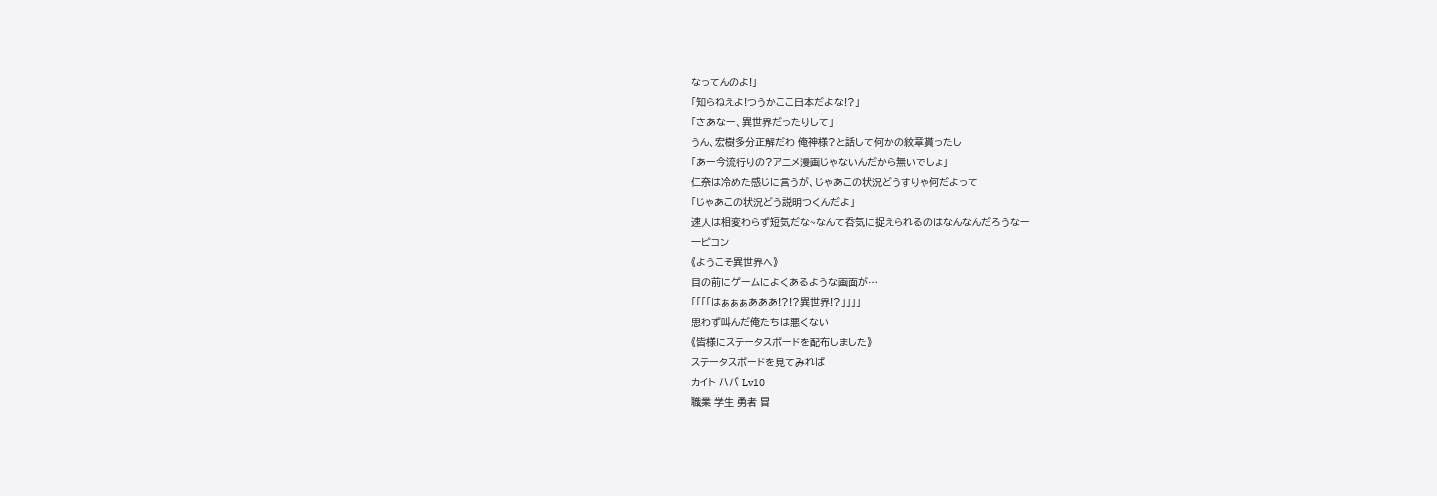なってんのよ!」
「知らねえよ!つうかここ日本だよな!?」
「さあなー、異世界だったりして」
うん、宏樹多分正解だわ 俺神様?と話して何かの紋章貰ったし
「あー今流行りの?アニメ漫画じゃないんだから無いでしょ」
仁奈は冷めた感じに言うが、じゃあこの状況どうすりゃ何だよって
「じゃあこの状況どう説明つくんだよ」
速人は相変わらず短気だな~なんて呑気に捉えられるのはなんなんだろうなー
一ピコン
《ようこそ異世界へ》
目の前にゲームによくあるような画面が…
「「「「はぁぁぁあああ!?!?異世界!?」」」」
思わず叫んだ俺たちは悪くない
《皆様にステータスボードを配布しました》
ステータスボードを見てみれば
カイト ハバ Lv10
職業 学生 勇者 冒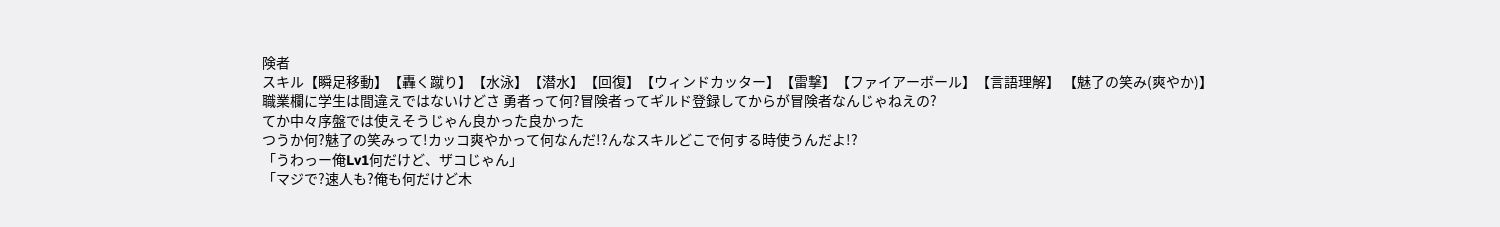険者
スキル【瞬足移動】【轟く蹴り】【水泳】【潜水】【回復】【ウィンドカッター】【雷撃】【ファイアーボール】【言語理解】 【魅了の笑み(爽やか)】
職業欄に学生は間違えではないけどさ 勇者って何?冒険者ってギルド登録してからが冒険者なんじゃねえの?
てか中々序盤では使えそうじゃん良かった良かった
つうか何?魅了の笑みって!カッコ爽やかって何なんだ!?んなスキルどこで何する時使うんだよ!?
「うわっー俺Lv1何だけど、ザコじゃん」
「マジで?速人も?俺も何だけど木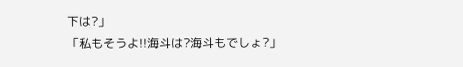下は?」
「私もそうよ!!海斗は?海斗もでしょ?」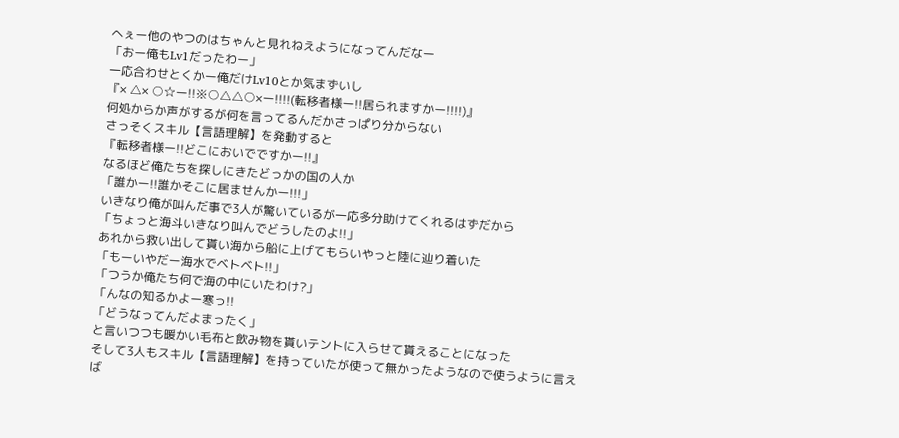へぇー他のやつのはちゃんと見れねえようになってんだなー
「おー俺もLv1だったわー」
一応合わせとくかー俺だけLv10とか気まずいし
『× △× ○☆ー!!※○△△○×ー!!!!(転移者様ー!!居られますかー!!!!)』
何処からか声がするが何を言ってるんだかさっぱり分からない
さっそくスキル【言語理解】を発動すると
『転移者様ー!!どこにおいでですかー!!』
なるほど俺たちを探しにきたどっかの国の人か
「誰かー!!誰かそこに居ませんかー!!!」
いきなり俺が叫んだ事で3人が驚いているが一応多分助けてくれるはずだから
「ちょっと海斗いきなり叫んでどうしたのよ!!」
あれから救い出して貰い海から船に上げてもらいやっと陸に辿り着いた
「もーいやだー海水でベトベト!!」
「つうか俺たち何で海の中にいたわけ?」
「んなの知るかよー寒っ!!
「どうなってんだよまったく」
と言いつつも暖かい毛布と飲み物を貰いテントに入らせて貰えることになった
そして3人もスキル【言語理解】を持っていたが使って無かったようなので使うように言えば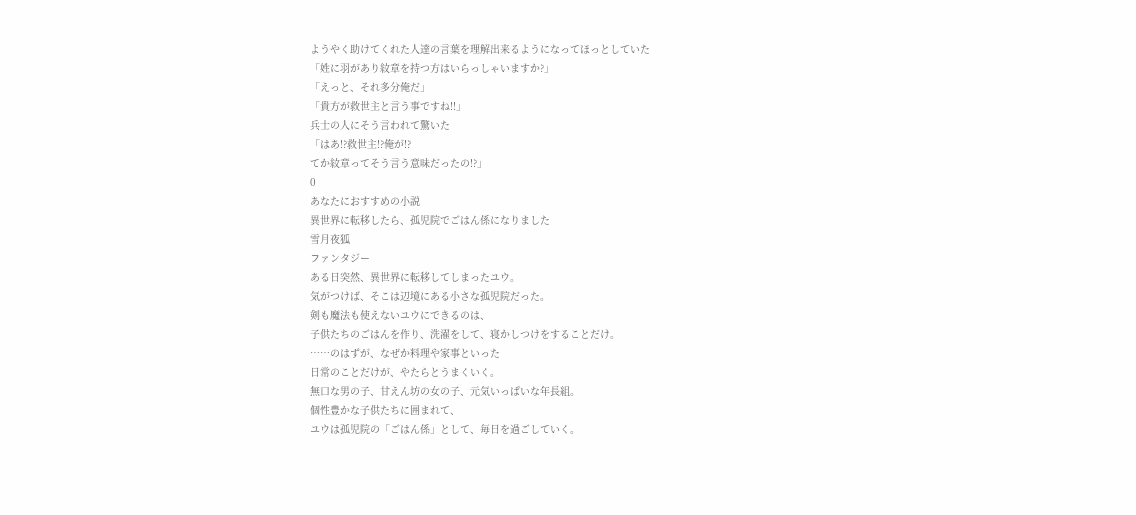ようやく助けてくれた人達の言葉を理解出来るようになってほっとしていた
「姓に羽があり紋章を持つ方はいらっしゃいますか?」
「えっと、それ多分俺だ」
「貴方が救世主と言う事ですね!!」
兵士の人にそう言われて驚いた
「はあ!?救世主!?俺が!?
てか紋章ってそう言う意味だったの!?」
0
あなたにおすすめの小説
異世界に転移したら、孤児院でごはん係になりました
雪月夜狐
ファンタジー
ある日突然、異世界に転移してしまったユウ。
気がつけば、そこは辺境にある小さな孤児院だった。
剣も魔法も使えないユウにできるのは、
子供たちのごはんを作り、洗濯をして、寝かしつけをすることだけ。
……のはずが、なぜか料理や家事といった
日常のことだけが、やたらとうまくいく。
無口な男の子、甘えん坊の女の子、元気いっぱいな年長組。
個性豊かな子供たちに囲まれて、
ユウは孤児院の「ごはん係」として、毎日を過ごしていく。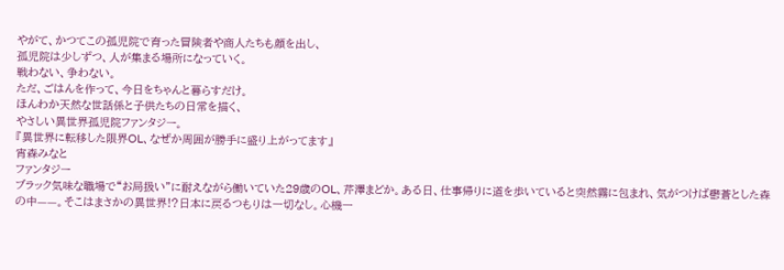やがて、かつてこの孤児院で育った冒険者や商人たちも顔を出し、
孤児院は少しずつ、人が集まる場所になっていく。
戦わない、争わない。
ただ、ごはんを作って、今日をちゃんと暮らすだけ。
ほんわか天然な世話係と子供たちの日常を描く、
やさしい異世界孤児院ファンタジー。
『異世界に転移した限界OL、なぜか周囲が勝手に盛り上がってます』
宵森みなと
ファンタジー
ブラック気味な職場で“お局扱い”に耐えながら働いていた29歳のOL、芹澤まどか。ある日、仕事帰りに道を歩いていると突然霧に包まれ、気がつけば鬱蒼とした森の中——。そこはまさかの異世界!?日本に戻るつもりは一切なし。心機一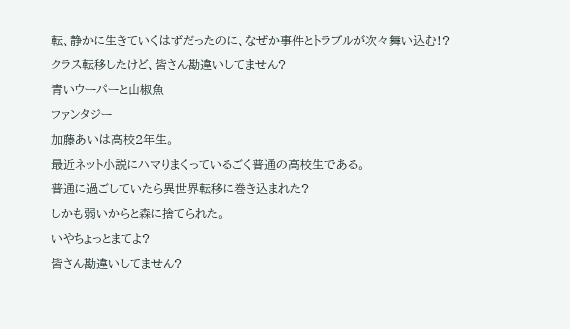転、静かに生きていくはずだったのに、なぜか事件とトラブルが次々舞い込む!?
クラス転移したけど、皆さん勘違いしてません?
青いウーパーと山椒魚
ファンタジー
加藤あいは高校2年生。
最近ネット小説にハマりまくっているごく普通の高校生である。
普通に過ごしていたら異世界転移に巻き込まれた?
しかも弱いからと森に捨てられた。
いやちょっとまてよ?
皆さん勘違いしてません?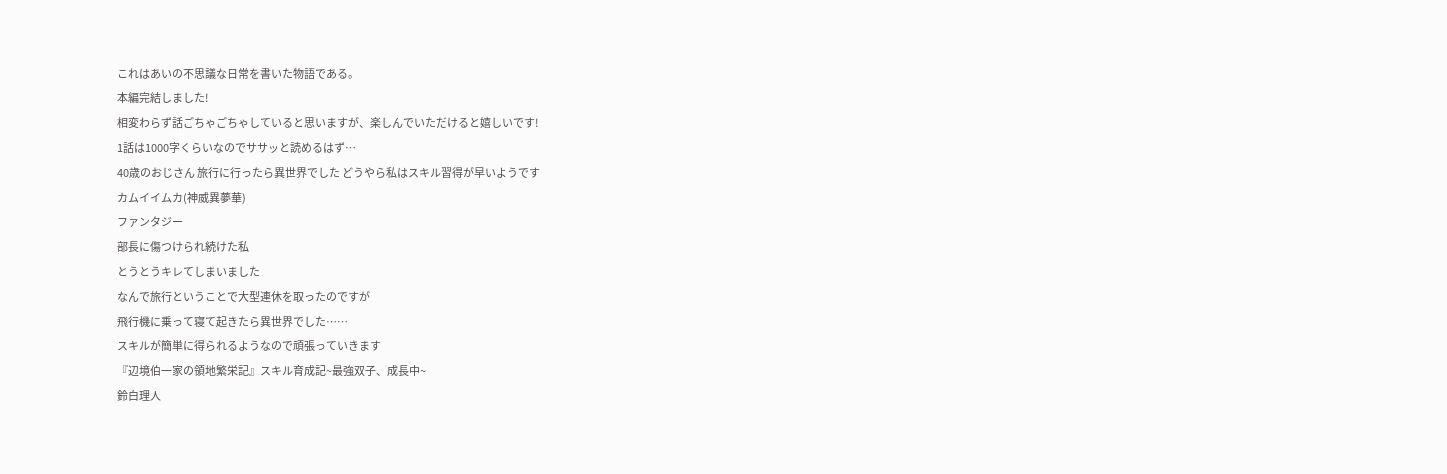これはあいの不思議な日常を書いた物語である。
本編完結しました!
相変わらず話ごちゃごちゃしていると思いますが、楽しんでいただけると嬉しいです!
1話は1000字くらいなのでササッと読めるはず…
40歳のおじさん 旅行に行ったら異世界でした どうやら私はスキル習得が早いようです
カムイイムカ(神威異夢華)
ファンタジー
部長に傷つけられ続けた私
とうとうキレてしまいました
なんで旅行ということで大型連休を取ったのですが
飛行機に乗って寝て起きたら異世界でした……
スキルが簡単に得られるようなので頑張っていきます
『辺境伯一家の領地繁栄記』スキル育成記~最強双子、成長中~
鈴白理人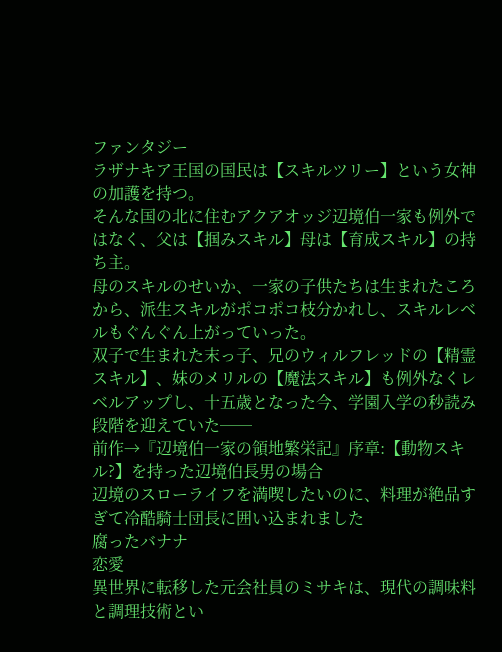ファンタジー
ラザナキア王国の国民は【スキルツリー】という女神の加護を持つ。
そんな国の北に住むアクアオッジ辺境伯一家も例外ではなく、父は【掴みスキル】母は【育成スキル】の持ち主。
母のスキルのせいか、一家の子供たちは生まれたころから、派生スキルがポコポコ枝分かれし、スキルレベルもぐんぐん上がっていった。
双子で生まれた末っ子、兄のウィルフレッドの【精霊スキル】、妹のメリルの【魔法スキル】も例外なくレベルアップし、十五歳となった今、学園入学の秒読み段階を迎えていた──
前作→『辺境伯一家の領地繁栄記』序章:【動物スキル?】を持った辺境伯長男の場合
辺境のスローライフを満喫したいのに、料理が絶品すぎて冷酷騎士団長に囲い込まれました
腐ったバナナ
恋愛
異世界に転移した元会社員のミサキは、現代の調味料と調理技術とい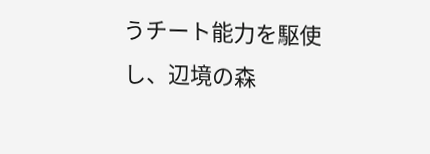うチート能力を駆使し、辺境の森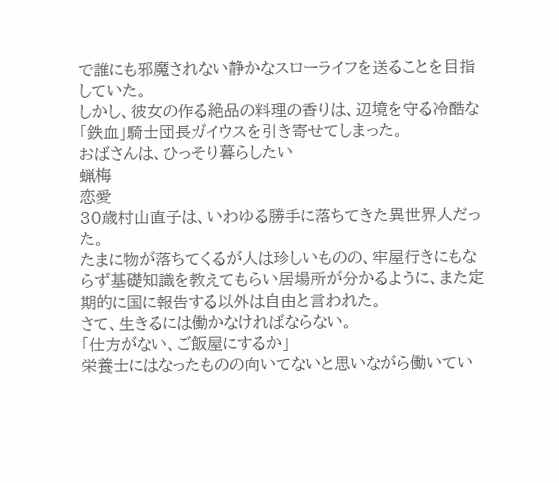で誰にも邪魔されない静かなスローライフを送ることを目指していた。
しかし、彼女の作る絶品の料理の香りは、辺境を守る冷酷な「鉄血」騎士団長ガイウスを引き寄せてしまった。
おばさんは、ひっそり暮らしたい
蝋梅
恋愛
30歳村山直子は、いわゆる勝手に落ちてきた異世界人だった。
たまに物が落ちてくるが人は珍しいものの、牢屋行きにもならず基礎知識を教えてもらい居場所が分かるように、また定期的に国に報告する以外は自由と言われた。
さて、生きるには働かなければならない。
「仕方がない、ご飯屋にするか」
栄養士にはなったものの向いてないと思いながら働いてい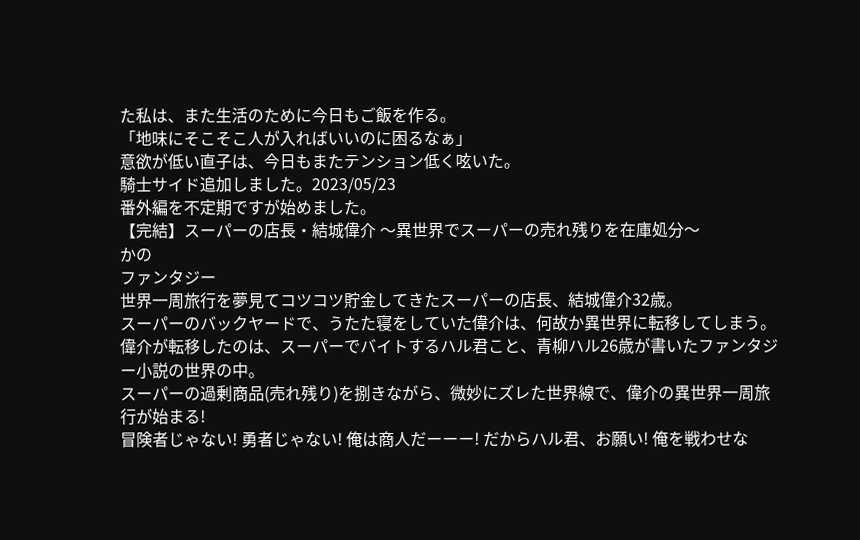た私は、また生活のために今日もご飯を作る。
「地味にそこそこ人が入ればいいのに困るなぁ」
意欲が低い直子は、今日もまたテンション低く呟いた。
騎士サイド追加しました。2023/05/23
番外編を不定期ですが始めました。
【完結】スーパーの店長・結城偉介 〜異世界でスーパーの売れ残りを在庫処分〜
かの
ファンタジー
世界一周旅行を夢見てコツコツ貯金してきたスーパーの店長、結城偉介32歳。
スーパーのバックヤードで、うたた寝をしていた偉介は、何故か異世界に転移してしまう。
偉介が転移したのは、スーパーでバイトするハル君こと、青柳ハル26歳が書いたファンタジー小説の世界の中。
スーパーの過剰商品(売れ残り)を捌きながら、微妙にズレた世界線で、偉介の異世界一周旅行が始まる!
冒険者じゃない! 勇者じゃない! 俺は商人だーーー! だからハル君、お願い! 俺を戦わせな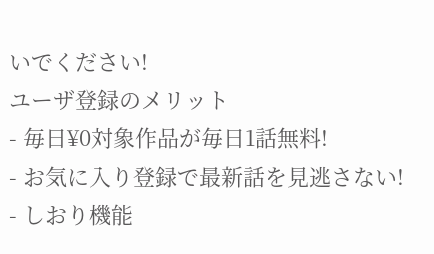いでください!
ユーザ登録のメリット
- 毎日¥0対象作品が毎日1話無料!
- お気に入り登録で最新話を見逃さない!
- しおり機能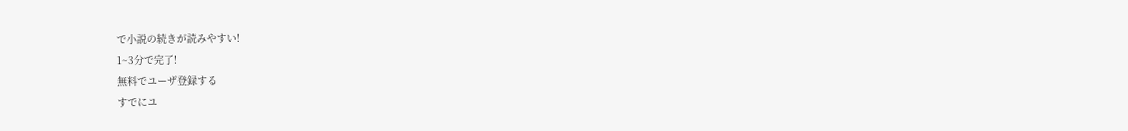で小説の続きが読みやすい!
1~3分で完了!
無料でユーザ登録する
すでにユ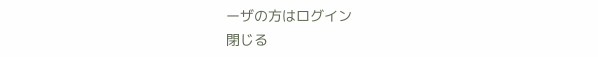ーザの方はログイン
閉じる